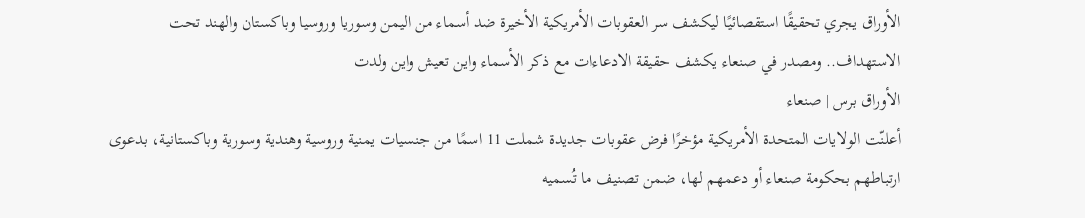الأوراق يجري تحقيقًا استقصائيًا ليكشف سر العقوبات الأمريكية الأخيرة ضد أسماء من اليمن وسوريا وروسيا وباكستان والهند تحت الاستهداف.. ومصدر في صنعاء يكشف حقيقة الادعاءات مع ذكر الأسماء واين تعيش واين ولدت
الأوراق برس | صنعاء
أعلنّت الولايات المتحدة الأمريكية مؤخرًا فرض عقوبات جديدة شملت 11 اسمًا من جنسيات يمنية وروسية وهندية وسورية وباكستانية، بدعوى ارتباطهم بحكومة صنعاء أو دعمهم لها، ضمن تصنيف ما تُسميه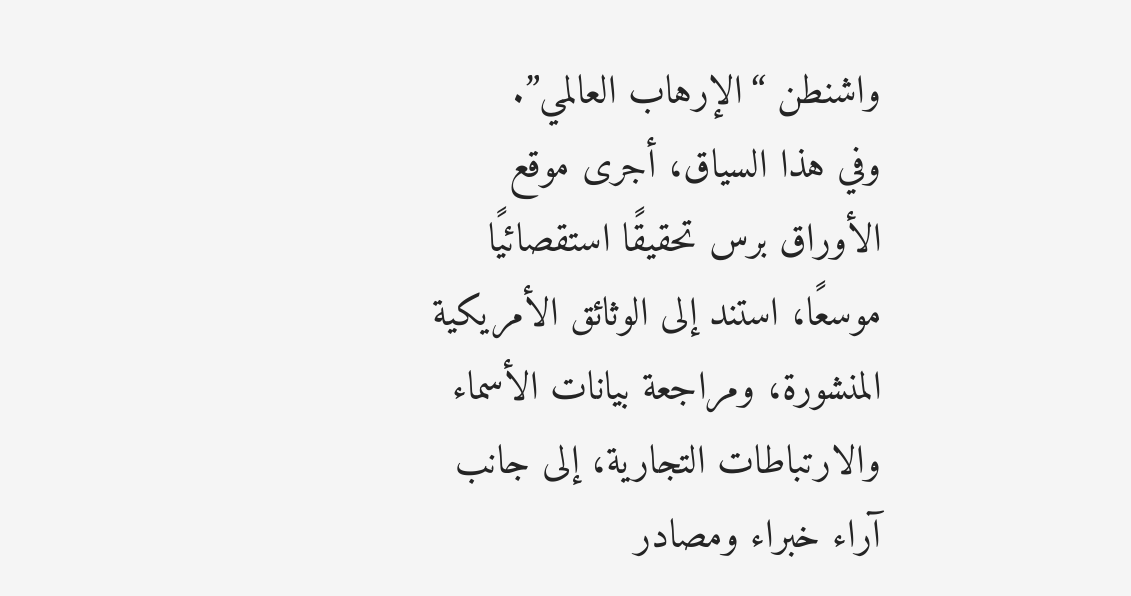واشنطن “الإرهاب العالمي”.
وفي هذا السياق، أجرى موقع الأوراق برس تحقيقًا استقصائيًا موسعًا، استند إلى الوثائق الأمريكية المنشورة، ومراجعة بيانات الأسماء والارتباطات التجارية، إلى جانب آراء خبراء ومصادر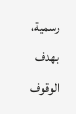رسمية، بهدف الوقوف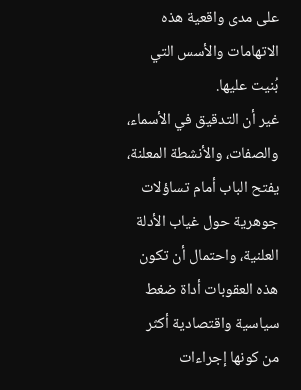على مدى واقعية هذه الاتهامات والأسس التي بُنيت عليها.
غير أن التدقيق في الأسماء، والصفات، والأنشطة المعلنة، يفتح الباب أمام تساؤلات جوهرية حول غياب الأدلة العلنية، واحتمال أن تكون هذه العقوبات أداة ضغط سياسية واقتصادية أكثر من كونها إجراءات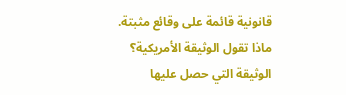قانونية قائمة على وقائع مثبتة.
ماذا تقول الوثيقة الأمريكية؟
الوثيقة التي حصل عليها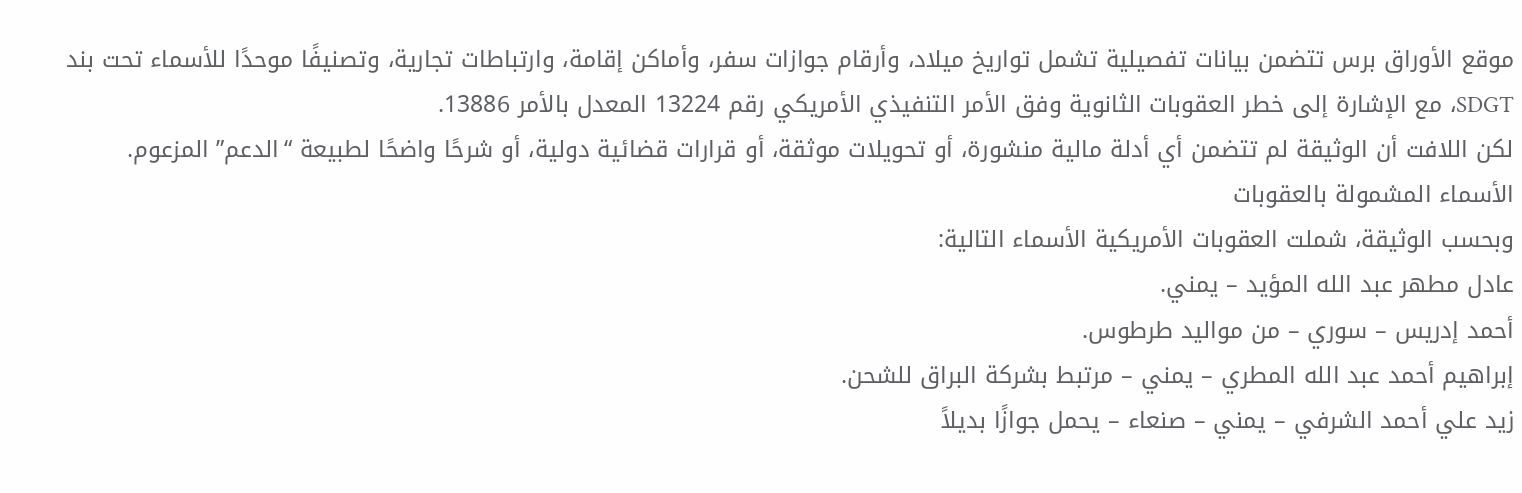موقع الأوراق برس تتضمن بيانات تفصيلية تشمل تواريخ ميلاد، وأرقام جوازات سفر، وأماكن إقامة، وارتباطات تجارية، وتصنيفًا موحدًا للأسماء تحت بند SDGT، مع الإشارة إلى خطر العقوبات الثانوية وفق الأمر التنفيذي الأمريكي رقم 13224 المعدل بالأمر 13886.
لكن اللافت أن الوثيقة لم تتضمن أي أدلة مالية منشورة، أو تحويلات موثقة، أو قرارات قضائية دولية، أو شرحًا واضحًا لطبيعة “الدعم” المزعوم.
الأسماء المشمولة بالعقوبات
وبحسب الوثيقة، شملت العقوبات الأمريكية الأسماء التالية:
عادل مطهر عبد الله المؤيد – يمني.
أحمد إدريس – سوري – من مواليد طرطوس.
إبراهيم أحمد عبد الله المطري – يمني – مرتبط بشركة البراق للشحن.
زيد علي أحمد الشرفي – يمني – صنعاء – يحمل جوازًا بديلاً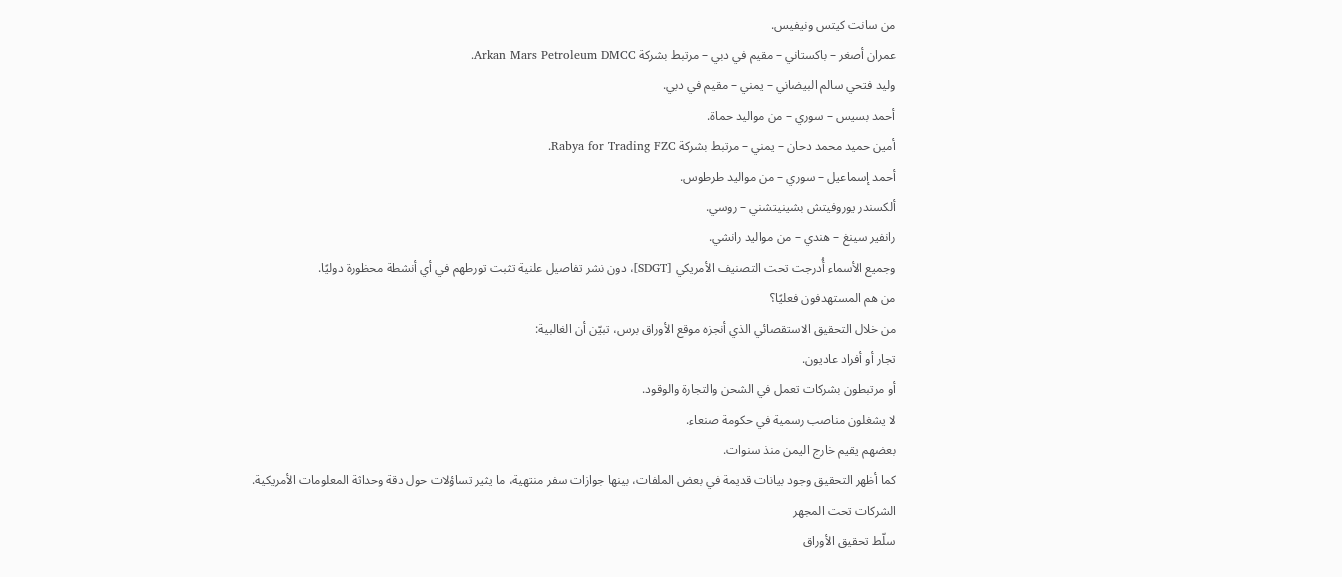من سانت كيتس ونيفيس.
عمران أصغر – باكستاني – مقيم في دبي – مرتبط بشركة Arkan Mars Petroleum DMCC.
وليد فتحي سالم البيضاني – يمني – مقيم في دبي.
أحمد بسيس – سوري – من مواليد حماة.
أمين حميد محمد دحان – يمني – مرتبط بشركة Rabya for Trading FZC.
أحمد إسماعيل – سوري – من مواليد طرطوس.
ألكسندر يوروفيتش بشينيتشني – روسي.
رانفير سينغ – هندي – من مواليد رانشي.
وجميع الأسماء أُدرجت تحت التصنيف الأمريكي [SDGT]، دون نشر تفاصيل علنية تثبت تورطهم في أي أنشطة محظورة دوليًا.
من هم المستهدفون فعليًا؟
من خلال التحقيق الاستقصائي الذي أنجزه موقع الأوراق برس، تبيّن أن الغالبية:
تجار أو أفراد عاديون.
أو مرتبطون بشركات تعمل في الشحن والتجارة والوقود.
لا يشغلون مناصب رسمية في حكومة صنعاء.
بعضهم يقيم خارج اليمن منذ سنوات.
كما أظهر التحقيق وجود بيانات قديمة في بعض الملفات، بينها جوازات سفر منتهية، ما يثير تساؤلات حول دقة وحداثة المعلومات الأمريكية.
الشركات تحت المجهر
سلّط تحقيق الأوراق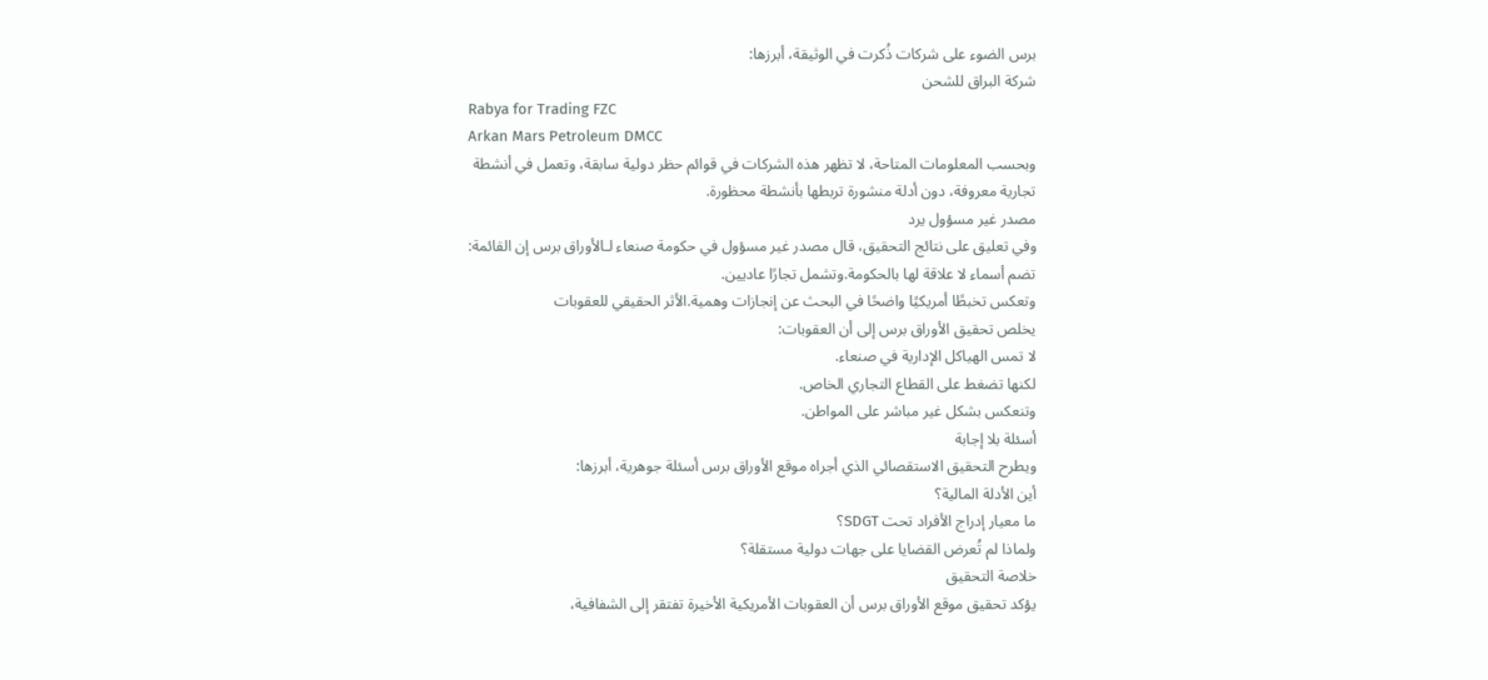برس الضوء على شركات ذُكرت في الوثيقة، أبرزها:
شركة البراق للشحن
Rabya for Trading FZC
Arkan Mars Petroleum DMCC
وبحسب المعلومات المتاحة، لا تظهر هذه الشركات في قوائم حظر دولية سابقة، وتعمل في أنشطة تجارية معروفة، دون أدلة منشورة تربطها بأنشطة محظورة.
مصدر غير مسؤول يرد
وفي تعليق على نتائج التحقيق، قال مصدر غير مسؤول في حكومة صنعاء لـالأوراق برس إن القائمة:
تضم أسماء لا علاقة لها بالحكومة.وتشمل تجارًا عاديين.
وتعكس تخبطًا أمريكيًا واضحًا في البحث عن إنجازات وهمية.الأثر الحقيقي للعقوبات
يخلص تحقيق الأوراق برس إلى أن العقوبات:
لا تمس الهياكل الإدارية في صنعاء.
لكنها تضغط على القطاع التجاري الخاص.
وتنعكس بشكل غير مباشر على المواطن.
أسئلة بلا إجابة
ويطرح التحقيق الاستقصائي الذي أجراه موقع الأوراق برس أسئلة جوهرية، أبرزها:
أين الأدلة المالية؟
ما معيار إدراج الأفراد تحت SDGT؟
ولماذا لم تُعرض القضايا على جهات دولية مستقلة؟
خلاصة التحقيق
يؤكد تحقيق موقع الأوراق برس أن العقوبات الأمريكية الأخيرة تفتقر إلى الشفافية،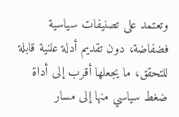وتعتمد على تصنيفات سياسية فضفاضة، دون تقديم أدلة علنية قابلة للتحقق، ما يجعلها أقرب إلى أداة ضغط سياسي منها إلى مسار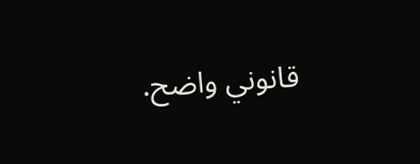قانوني واضح.